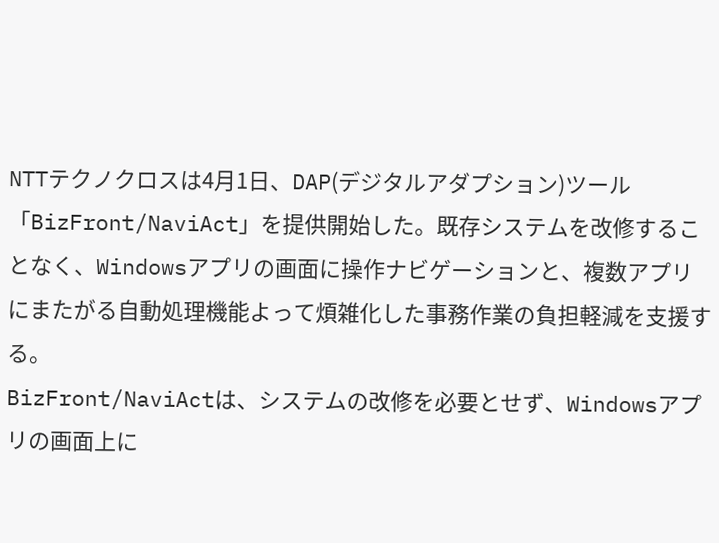NTTテクノクロスは4月1日、DAP(デジタルアダプション)ツール「BizFront/NaviAct」を提供開始した。既存システムを改修することなく、Windowsアプリの画面に操作ナビゲーションと、複数アプリにまたがる自動処理機能よって煩雑化した事務作業の負担軽減を支援する。
BizFront/NaviActは、システムの改修を必要とせず、Windowsアプリの画面上に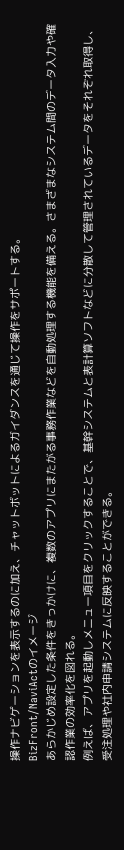操作ナビゲーションを表示するのに加え、チャットボットによるガイダンスを通じて操作をサポートする。
BizFront/NaviActのイメージ
あらかじめ設定した条件をきっかけに、複数のアプリにまたがる事務作業などを自動処理する機能を備える。さまざまなシステム間のデータ入力や確認作業の効率化を図れる。
例えば、アプリを起動しメニュー項目をクリックすることで、基幹システムと表計算ソフトなどに分散して管理されているデータをそれぞれ取得し、受注処理や社内申請システムに反映することができる。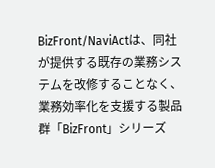BizFront/NaviActは、同社が提供する既存の業務システムを改修することなく、業務効率化を支援する製品群「BizFront」シリーズ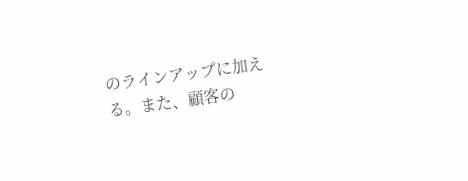のラインアップに加える。また、顧客の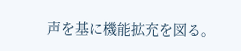声を基に機能拡充を図る。